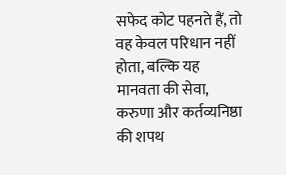सफेद कोट पहनते हैं, तो वह केवल परिधान नहीं होता, बल्कि यह मानवता की सेवा, करुणा और कर्तव्यनिष्ठा की शपथ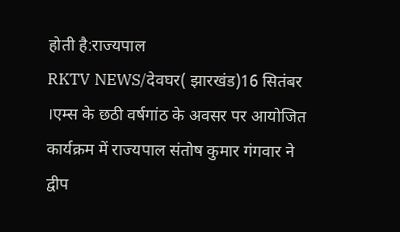होती है:राज्यपाल
RKTV NEWS/देवघर( झारखंड)16 सितंबर ।एम्स के छठी वर्षगांठ के अवसर पर आयोजित कार्यक्रम में राज्यपाल संतोष कुमार गंगवार ने द्वीप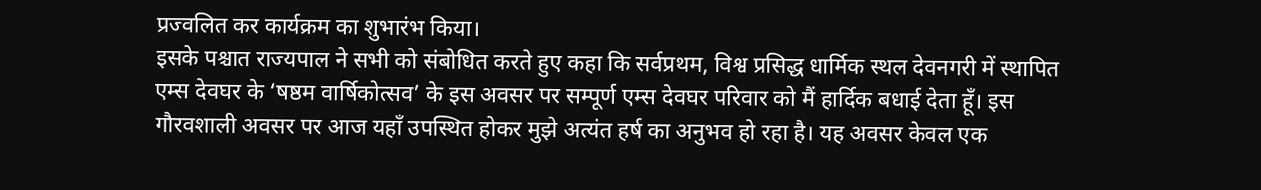प्रज्वलित कर कार्यक्रम का शुभारंभ किया।
इसके पश्चात राज्यपाल ने सभी को संबोधित करते हुए कहा कि सर्वप्रथम, विश्व प्रसिद्ध धार्मिक स्थल देवनगरी में स्थापित एम्स देवघर के ‘षष्ठम वार्षिकोत्सव’ के इस अवसर पर सम्पूर्ण एम्स देवघर परिवार को मैं हार्दिक बधाई देता हूँ। इस गौरवशाली अवसर पर आज यहाँ उपस्थित होकर मुझे अत्यंत हर्ष का अनुभव हो रहा है। यह अवसर केवल एक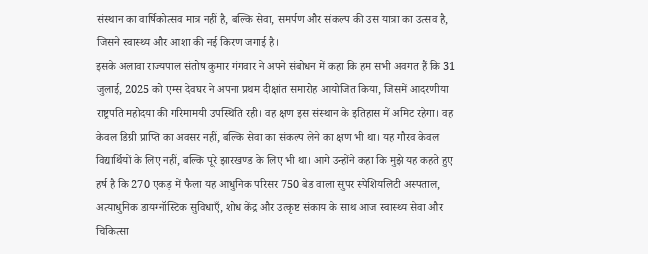संस्थान का वार्षिकोत्सव मात्र नहीं है, बल्कि सेवा, समर्पण और संकल्प की उस यात्रा का उत्सव है, जिसने स्वास्थ्य और आशा की नई किरण जगाई है।
इसके अलावा राज्यपाल संतोष कुमार गंगवार ने अपने संबोधन में कहा कि हम सभी अवगत हैं कि 31 जुलाई, 2025 को एम्स देवघर ने अपना प्रथम दीक्षांत समारोह आयोजित किया, जिसमें आदरणीया राष्ट्रपति महोदया की गरिमामयी उपस्थिति रही। वह क्षण इस संस्थान के इतिहास में अमिट रहेगा। वह केवल डिग्री प्राप्ति का अवसर नहीं, बल्कि सेवा का संकल्प लेने का क्षण भी था। यह गौरव केवल विद्यार्थियों के लिए नहीं, बल्कि पूरे झारखण्ड के लिए भी था। आगे उन्होंने कहा कि मुझे यह कहते हुए हर्ष है कि 270 एकड़ में फैला यह आधुनिक परिसर 750 बेड वाला सुपर स्पेशियलिटी अस्पताल, अत्याधुनिक डायग्नॉस्टिक सुविधाएँ, शोध केंद्र और उत्कृष्ट संकाय के साथ आज स्वास्थ्य सेवा और चिकित्सा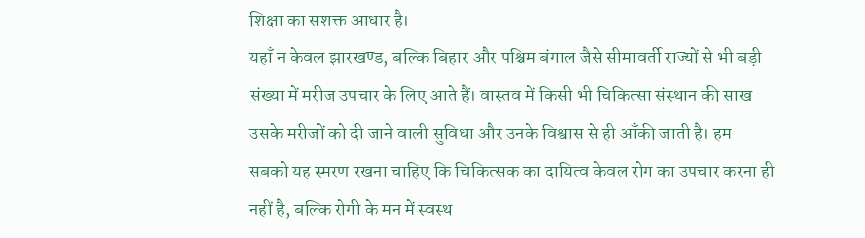शिक्षा का सशक्त आधार है।
यहाँ न केवल झारखण्ड, बल्कि बिहार और पश्चिम बंगाल जैसे सीमावर्ती राज्यों से भी बड़ी संख्या में मरीज उपचार के लिए आते हैं। वास्तव में किसी भी चिकित्सा संस्थान की साख उसके मरीजों को दी जाने वाली सुविधा और उनके विश्वास से ही आँकी जाती है। हम सबको यह स्मरण रखना चाहिए कि चिकित्सक का दायित्व केवल रोग का उपचार करना ही नहीं है, बल्कि रोगी के मन में स्वस्थ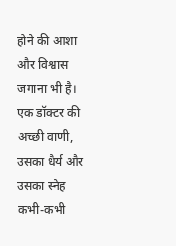होने की आशा और विश्वास जगाना भी है। एक डॉक्टर की अच्छी वाणी, उसका धैर्य और उसका स्नेह कभी-कभी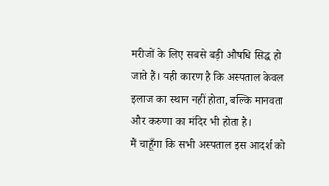मरीजों के लिए सबसे बड़ी औषधि सिद्ध हो जाते हैं। यही कारण है कि अस्पताल केवल इलाज का स्थान नहीं होता, बल्कि मानवता और करुणा का मंदिर भी होता है।
मैं चाहूँगा कि सभी अस्पताल इस आदर्श को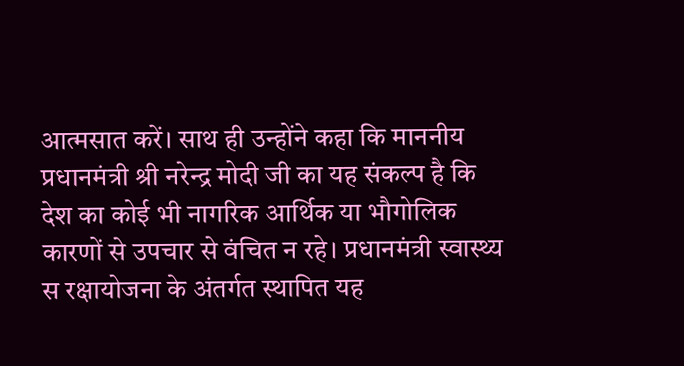आत्मसात करें। साथ ही उन्होंने कहा कि माननीय प्रधानमंत्री श्री नरेन्द्र मोदी जी का यह संकल्प है कि देश का कोई भी नागरिक आर्थिक या भौगोलिक कारणों से उपचार से वंचित न रहे। प्रधानमंत्री स्वास्थ्य स रक्षायोजना के अंतर्गत स्थापित यह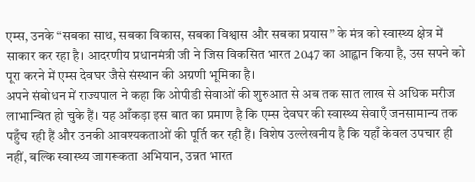एम्स, उनके “सबका साथ, सबका विकास, सबका विश्वास और सबका प्रयास” के मंत्र को स्वास्थ्य क्षेत्र में साकार कर रहा है। आदरणीय प्रधानमंत्री जी ने जिस विकसित भारत 2047 का आह्वान किया है, उस सपने को पूरा करने में एम्स देवघर जैसे संस्थान की अग्रणी भूमिका है।
अपने संबोधन में राज्यपाल ने कहा कि ओपीडी सेवाओं की शुरुआत से अब तक सात लाख से अधिक मरीज लाभान्वित हो चुके हैं। यह आँकड़ा इस बात का प्रमाण है कि एम्स देवघर की स्वास्थ्य सेवाएँ जनसामान्य तक पहुँच रही हैं और उनकी आवश्यकताओं की पूर्ति कर रही हैं। विशेष उल्लेखनीय है कि यहाँ केवल उपचार ही नहीं, बल्कि स्वास्थ्य जागरूकता अभियान, उन्नत भारत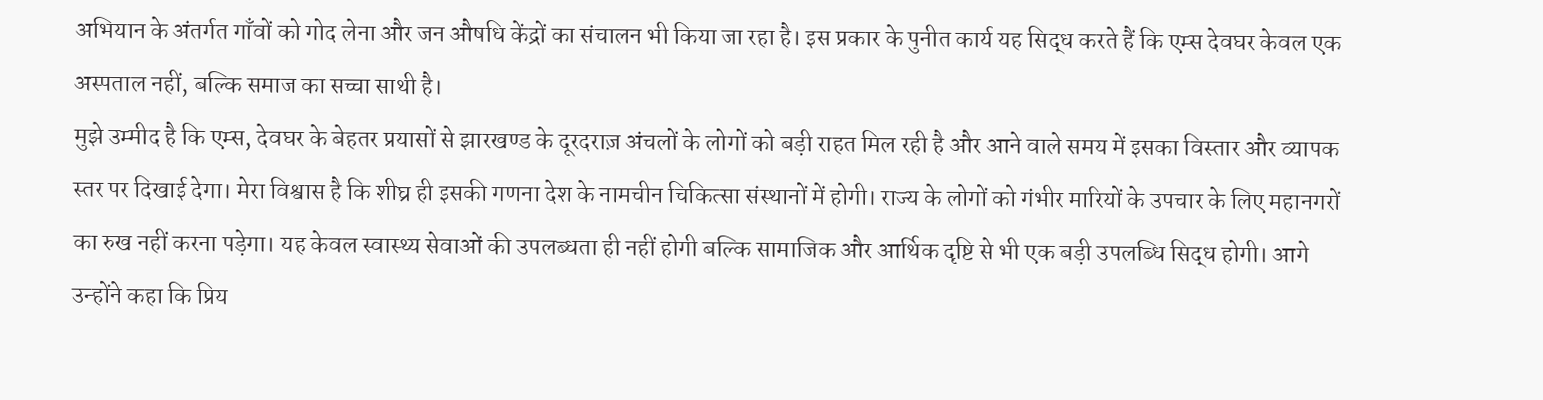अभियान के अंतर्गत गाँवों को गोद लेना और जन औषधि केंद्रों का संचालन भी किया जा रहा है। इस प्रकार के पुनीत कार्य यह सिद्ध करते हैं कि एम्स देवघर केवल एक अस्पताल नहीं, बल्कि समाज का सच्चा साथी है।
मुझे उम्मीद है कि एम्स, देवघर के बेहतर प्रयासों से झारखण्ड के दूरदराज़ अंचलों के लोगों को बड़ी राहत मिल रही है और आने वाले समय में इसका विस्तार और व्यापक स्तर पर दिखाई देगा। मेरा विश्वास है कि शीघ्र ही इसकी गणना देश के नामचीन चिकित्सा संस्थानों में होगी। राज्य के लोगों को गंभीर मारियों के उपचार के लिए महानगरों का रुख नहीं करना पड़ेगा। यह केवल स्वास्थ्य सेवाओं की उपलब्धता ही नहीं होगी बल्कि सामाजिक और आर्थिक दृष्टि से भी एक बड़ी उपलब्धि सिद्ध होगी। आगे उन्होंने कहा कि प्रिय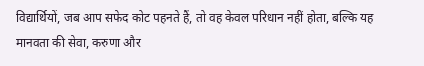विद्यार्थियों, जब आप सफेद कोट पहनते हैं, तो वह केवल परिधान नहीं होता, बल्कि यह मानवता की सेवा, करुणा और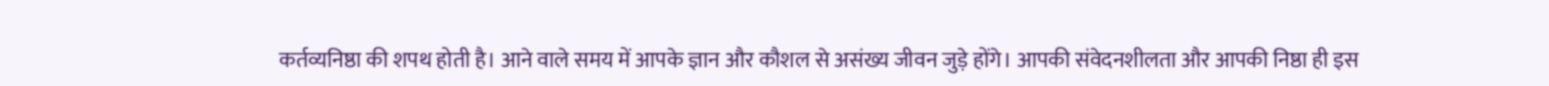कर्तव्यनिष्ठा की शपथ होती है। आने वाले समय में आपके ज्ञान और कौशल से असंख्य जीवन जुड़े होंगे। आपकी संवेदनशीलता और आपकी निष्ठा ही इस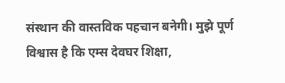संस्थान की वास्तविक पहचान बनेगी। मुझे पूर्ण विश्वास है कि एम्स देवघर शिक्षा,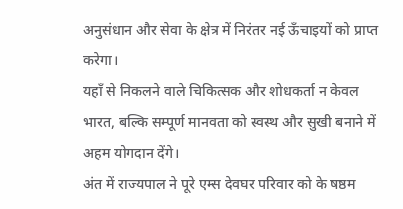अनुसंधान और सेवा के क्षेत्र में निरंतर नई ऊँचाइयों को प्राप्त करेगा।
यहाँ से निकलने वाले चिकित्सक और शोधकर्ता न केवल भारत, बल्कि सम्पूर्ण मानवता को स्वस्थ और सुखी बनाने में अहम योगदान देंगे।
अंत में राज्यपाल ने पूरे एम्स देवघर परिवार को के षष्ठम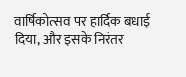वार्षिकोत्सव पर हार्दिक बधाई दिया, और इसके निरंतर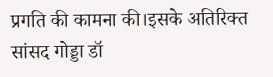प्रगति की कामना की।इसके अतिरिक्त सांसद गोड्डा डॉ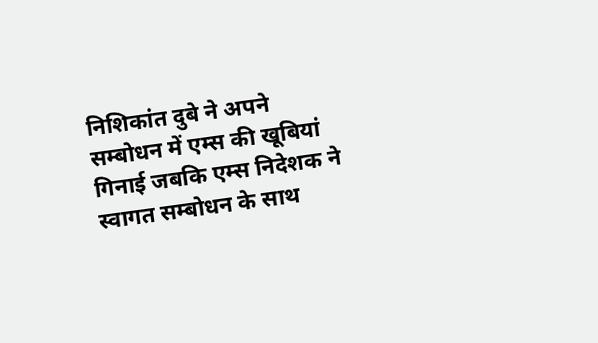निशिकांत दुबे ने अपने सम्बोधन में एम्स की खूबियां गिनाई जबकि एम्स निदेशक ने स्वागत सम्बोधन के साथ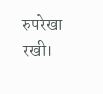रुपरेखा रखी।